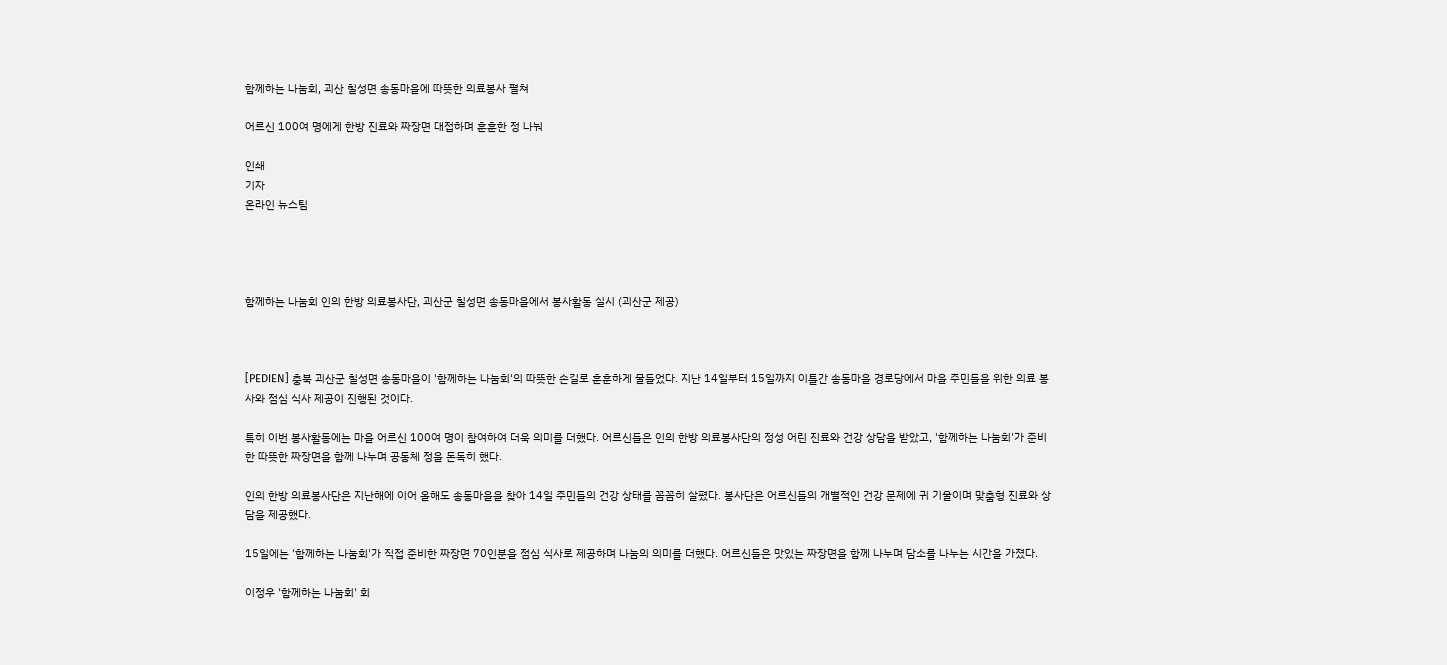함께하는 나눔회, 괴산 칠성면 송동마을에 따뜻한 의료봉사 펼쳐

어르신 100여 명에게 한방 진료와 짜장면 대접하며 훈훈한 정 나눠

인쇄
기자
온라인 뉴스팀




함께하는 나눔회 인의 한방 의료봉사단, 괴산군 칠성면 송동마을에서 봉사활동 실시 (괴산군 제공)



[PEDIEN] 충북 괴산군 칠성면 송동마을이 '함께하는 나눔회'의 따뜻한 손길로 훈훈하게 물들었다. 지난 14일부터 15일까지 이틀간 송동마을 경로당에서 마을 주민들을 위한 의료 봉사와 점심 식사 제공이 진행된 것이다.

특히 이번 봉사활동에는 마을 어르신 100여 명이 참여하여 더욱 의미를 더했다. 어르신들은 인의 한방 의료봉사단의 정성 어린 진료와 건강 상담을 받았고, '함께하는 나눔회'가 준비한 따뜻한 짜장면을 함께 나누며 공동체 정을 돈독히 했다.

인의 한방 의료봉사단은 지난해에 이어 올해도 송동마을을 찾아 14일 주민들의 건강 상태를 꼼꼼히 살폈다. 봉사단은 어르신들의 개별적인 건강 문제에 귀 기울이며 맞춤형 진료와 상담을 제공했다.

15일에는 '함께하는 나눔회'가 직접 준비한 짜장면 70인분을 점심 식사로 제공하며 나눔의 의미를 더했다. 어르신들은 맛있는 짜장면을 함께 나누며 담소를 나누는 시간을 가졌다.

이정우 '함께하는 나눔회' 회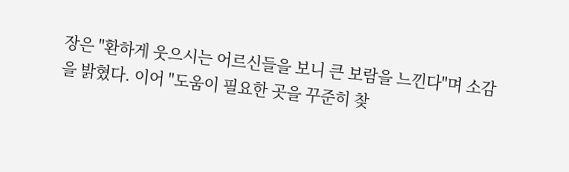장은 "환하게 웃으시는 어르신들을 보니 큰 보람을 느낀다"며 소감을 밝혔다. 이어 "도움이 필요한 곳을 꾸준히 찾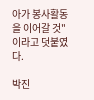아가 봉사활동을 이어갈 것"이라고 덧붙였다.

박진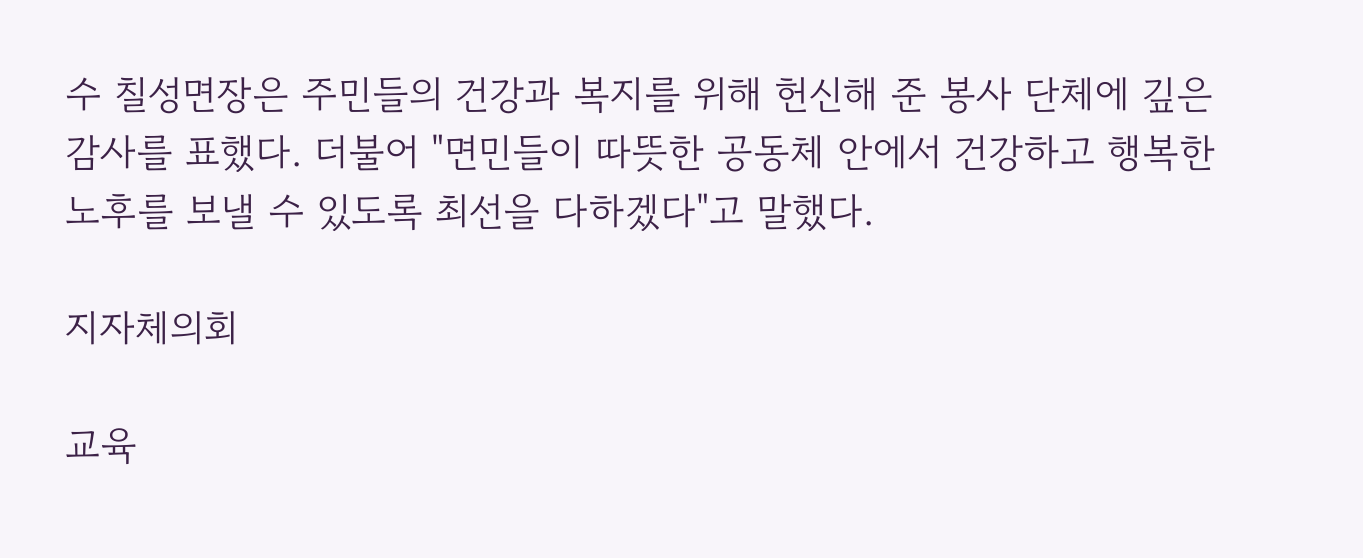수 칠성면장은 주민들의 건강과 복지를 위해 헌신해 준 봉사 단체에 깊은 감사를 표했다. 더불어 "면민들이 따뜻한 공동체 안에서 건강하고 행복한 노후를 보낼 수 있도록 최선을 다하겠다"고 말했다.

지자체의회

교육